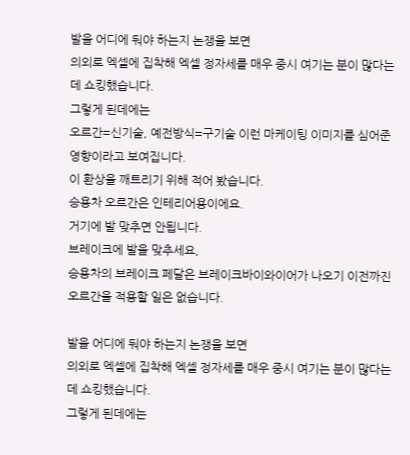발을 어디에 둬야 하는지 논쟁을 보면
의외로 엑셀에 집착해 엑셀 정자세를 매우 중시 여기는 분이 많다는데 쇼킹했습니다.
그렇게 된데에는
오르간=신기술, 예전방식=구기술 이런 마케이팅 이미지를 심어준 영향이라고 보여집니다.
이 환상을 깨트리기 위해 적어 봤습니다.
승용차 오르간은 인테리어용이에요.
거기에 발 맞추면 안됩니다.
브레이크에 발을 맞추세요,
승용차의 브레이크 페달은 브레이크바이와이어가 나오기 이전까진
오르간을 적용할 일은 없습니다.

발을 어디에 둬야 하는지 논쟁을 보면
의외로 엑셀에 집착해 엑셀 정자세를 매우 중시 여기는 분이 많다는데 쇼킹했습니다.
그렇게 된데에는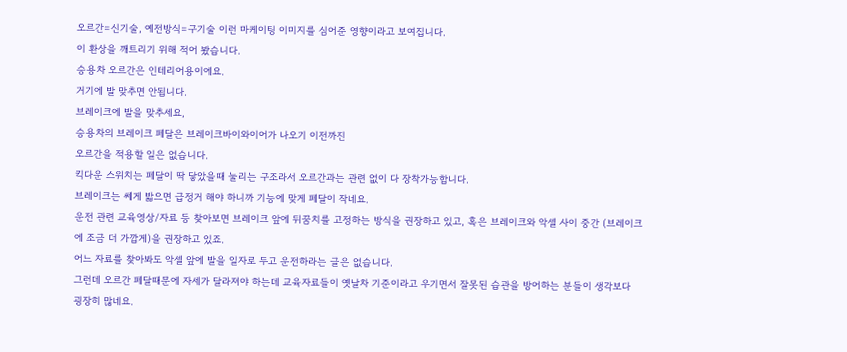오르간=신기술, 예전방식=구기술 이런 마케이팅 이미지를 심어준 영향이라고 보여집니다.
이 환상을 깨트리기 위해 적어 봤습니다.
승용차 오르간은 인테리어용이에요.
거기에 발 맞추면 안됩니다.
브레이크에 발을 맞추세요,
승용차의 브레이크 페달은 브레이크바이와이어가 나오기 이전까진
오르간을 적용할 일은 없습니다.
킥다운 스위치는 페달이 딱 닿았을때 눌리는 구조라서 오르간과는 관련 없이 다 장착가능합니다.
브레이크는 쎄게 밟으면 급정거 해야 하니까 기능에 맞게 페달이 작네요.
운전 관련 교육영상/자료 등 찾아보면 브레이크 앞에 뒤꿈치를 고정하는 방식을 권장하고 있고, 혹은 브레이크와 악셀 사이 중간 (브레이크에 조금 더 가깝게)을 권장하고 있죠.
어느 자료를 찾아봐도 악셀 앞에 발을 일자로 두고 운전하라는 글은 없습니다.
그런데 오르간 페달때문에 자세가 달라져야 하는데 교육자료들이 옛날차 기준이라고 우기면서 잘못된 습관을 방어하는 분들이 생각보다 굉장히 많네요.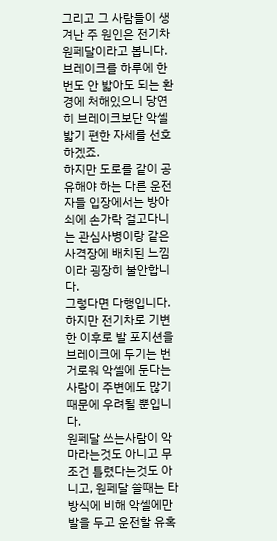그리고 그 사람들이 생겨난 주 원인은 전기차 원페달이라고 봅니다.
브레이크를 하루에 한번도 안 밟아도 되는 환경에 처해있으니 당연히 브레이크보단 악셀밟기 편한 자세를 선호하겠죠.
하지만 도로를 같이 공유해야 하는 다른 운전자들 입장에서는 방아쇠에 손가락 걸고다니는 관심사병이랑 같은 사격장에 배치된 느낌이라 굉장히 불안합니다.
그렇다면 다행입니다.
하지만 전기차로 기변한 이후로 발 포지션을 브레이크에 두기는 번거로워 악셀에 둔다는 사람이 주변에도 많기 때문에 우려될 뿐입니다.
원페달 쓰는사람이 악마라는것도 아니고 무조건 틀렸다는것도 아니고, 원페달 쓸때는 타 방식에 비해 악셀에만 발을 두고 운전할 유혹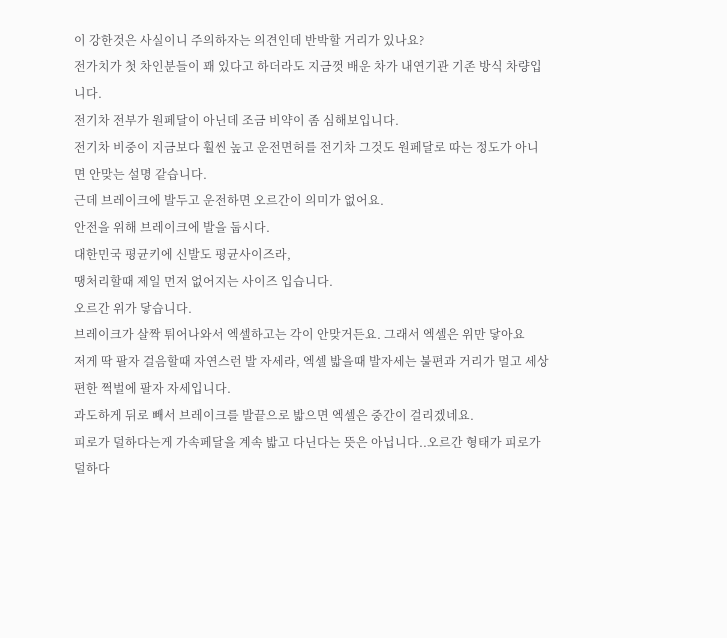이 강한것은 사실이니 주의하자는 의견인데 반박할 거리가 있나요?
전가치가 첫 차인분들이 꽤 있다고 하더라도 지금껏 배운 차가 내연기관 기존 방식 차량입니다.
전기차 전부가 원페달이 아닌데 조금 비약이 좀 심해보입니다.
전기차 비중이 지금보다 훨씬 높고 운전면허를 전기차 그것도 원페달로 따는 정도가 아니면 안맞는 설명 같습니다.
근데 브레이크에 발두고 운전하면 오르간이 의미가 없어요.
안전을 위해 브레이크에 발을 둡시다.
대한민국 평균키에 신발도 평균사이즈라,
땡처리할때 제일 먼저 없어지는 사이즈 입습니다.
오르간 위가 닿습니다.
브레이크가 살짝 튀어나와서 엑셀하고는 각이 안맞거든요. 그래서 엑셀은 위만 닿아요
저게 딱 팔자 걸음할때 자연스런 발 자세라, 엑셀 밟을때 발자세는 불편과 거리가 멀고 세상 편한 쩍벌에 팔자 자세입니다.
과도하게 뒤로 빼서 브레이크를 발끝으로 밟으면 엑셀은 중간이 걸리겠네요.
피로가 덜하다는게 가속페달을 계속 밟고 다닌다는 뜻은 아닙니다..오르간 형태가 피로가 덜하다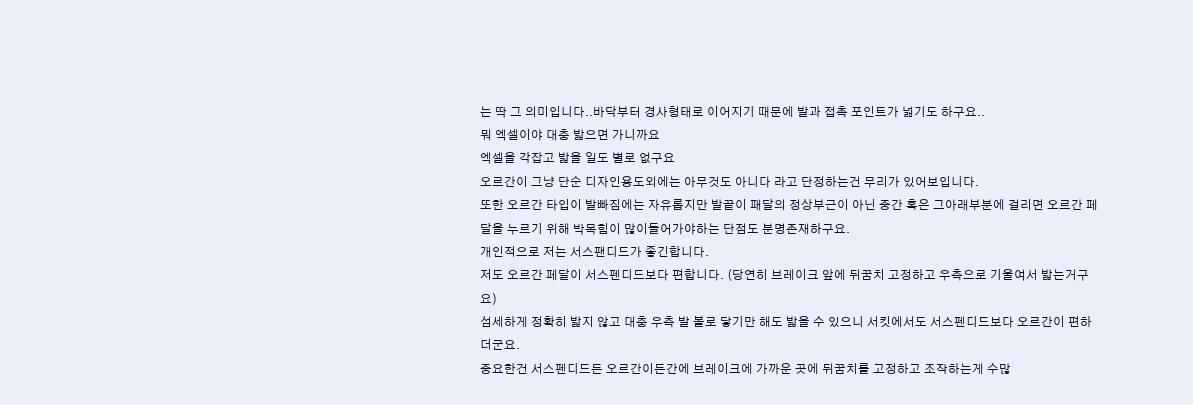는 딱 그 의미입니다..바닥부터 경사형태로 이어지기 때문에 발과 접촉 포인트가 넓기도 하구요..
뭐 엑셀이야 대충 밟으면 가니까요
엑셀을 각잡고 밟을 일도 별로 없구요
오르간이 그냥 단순 디자인용도외에는 아무것도 아니다 라고 단정하는건 무리가 있어보입니다.
또한 오르간 타입이 발빠짐에는 자유롭지만 발끝이 패달의 정상부근이 아닌 중간 혹은 그아래부분에 걸리면 오르간 페달을 누르기 위해 박목힘이 많이들어가야하는 단점도 분명존재하구요.
개인적으로 저는 서스팬디드가 좋긴합니다.
저도 오르간 페달이 서스펜디드보다 편합니다. (당연히 브레이크 앞에 뒤꿈치 고정하고 우측으로 기울여서 밟는거구요)
섬세하게 정확히 밟지 않고 대충 우측 발 볼로 닿기만 해도 밟을 수 있으니 서킷에서도 서스펜디드보다 오르간이 편하더군요.
중요한건 서스펜디드든 오르간이든간에 브레이크에 가까운 곳에 뒤꿈치를 고정하고 조작하는게 수많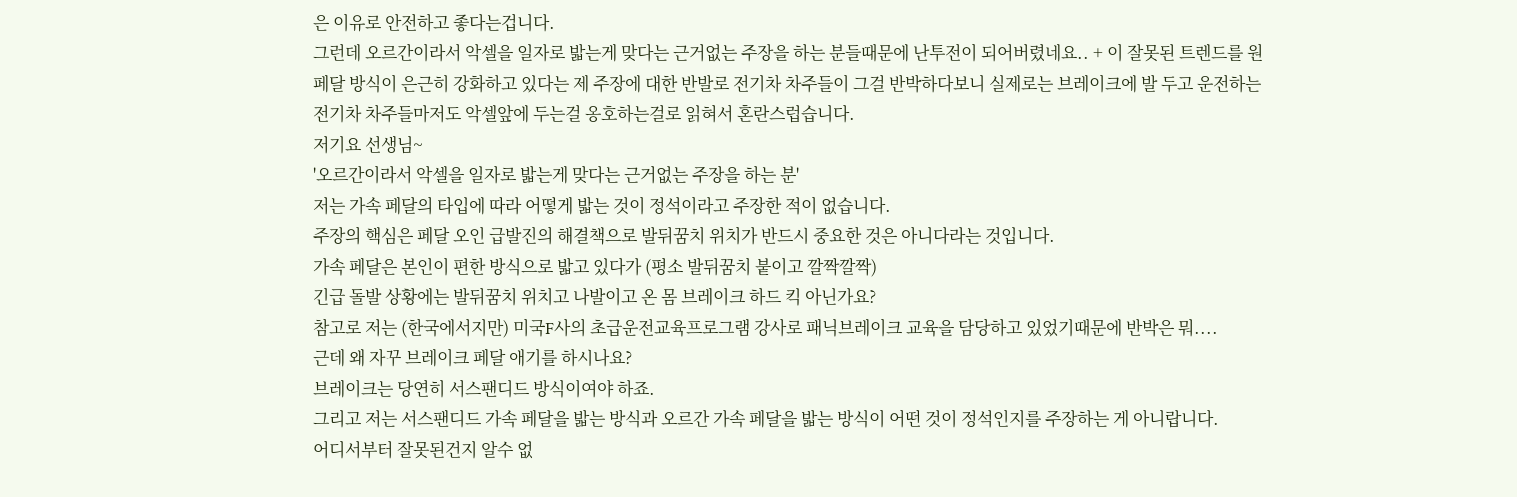은 이유로 안전하고 좋다는겁니다.
그런데 오르간이라서 악셀을 일자로 밟는게 맞다는 근거없는 주장을 하는 분들때문에 난투전이 되어버렸네요.. + 이 잘못된 트렌드를 원페달 방식이 은근히 강화하고 있다는 제 주장에 대한 반발로 전기차 차주들이 그걸 반박하다보니 실제로는 브레이크에 발 두고 운전하는 전기차 차주들마저도 악셀앞에 두는걸 옹호하는걸로 읽혀서 혼란스럽습니다.
저기요 선생님~
'오르간이라서 악셀을 일자로 밟는게 맞다는 근거없는 주장을 하는 분'
저는 가속 페달의 타입에 따라 어떻게 밟는 것이 정석이라고 주장한 적이 없습니다.
주장의 핵심은 페달 오인 급발진의 해결책으로 발뒤꿈치 위치가 반드시 중요한 것은 아니다라는 것입니다.
가속 페달은 본인이 편한 방식으로 밟고 있다가 (평소 발뒤꿈치 붙이고 깔짝깔짝)
긴급 돌발 상황에는 발뒤꿈치 위치고 나발이고 온 몸 브레이크 하드 킥 아닌가요?
참고로 저는 (한국에서지만) 미국F사의 초급운전교육프로그램 강사로 패닉브레이크 교육을 담당하고 있었기때문에 반박은 뭐....
근데 왜 자꾸 브레이크 페달 애기를 하시나요?
브레이크는 당연히 서스팬디드 방식이여야 하죠.
그리고 저는 서스팬디드 가속 페달을 밟는 방식과 오르간 가속 페달을 밟는 방식이 어떤 것이 정석인지를 주장하는 게 아니랍니다.
어디서부터 잘못된건지 알수 없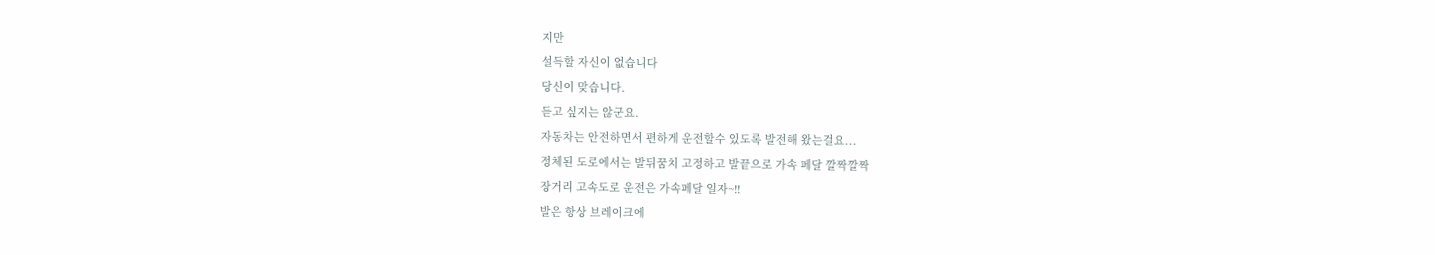지만
설득할 자신이 없습니다
당신이 맞습니다.
듣고 싶지는 않군요.
자동차는 안전하면서 편하게 운전할수 있도록 발전해 왔는걸요...
정체된 도로에서는 발뒤꿈치 고정하고 발끝으로 가속 페달 깔짝깔짝
장거리 고속도로 운전은 가속페달 일자~!!
발은 항상 브레이크에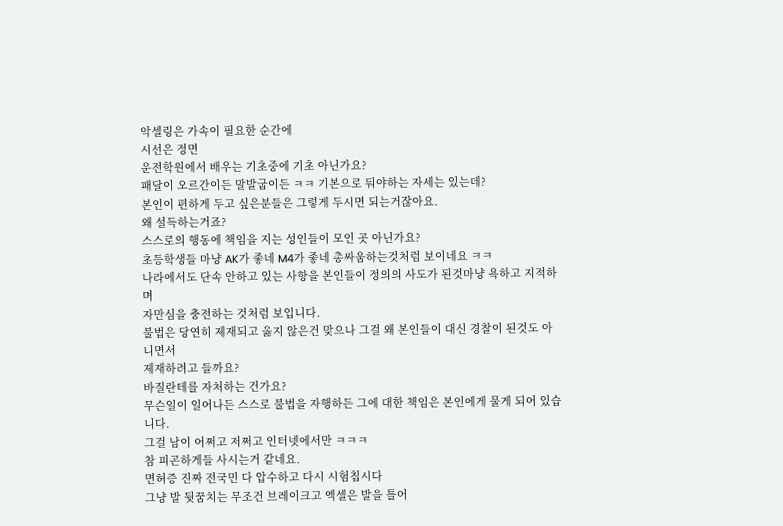악셀링은 가속이 필요한 순간에
시선은 정면
운전학원에서 배우는 기초중에 기초 아닌가요?
패달이 오르간이든 말발굽이든 ㅋㅋ 기본으로 둬야하는 자세는 있는데?
본인이 편하게 두고 싶은분들은 그렇게 두시면 되는거잖아요.
왜 설득하는거죠?
스스로의 행동에 책임을 지는 성인들이 모인 곳 아닌가요?
초등학생들 마냥 AK가 좋네 M4가 좋네 총싸움하는것처럼 보이네요 ㅋㅋ
나라에서도 단속 안하고 있는 사항을 본인들이 정의의 사도가 된것마냥 욕하고 지적하며
자만심을 충전하는 것처럼 보입니다.
불법은 당연히 제재되고 옳지 않은건 맞으나 그걸 왜 본인들이 대신 경찰이 된것도 아니면서
제재하려고 들까요?
바질란테를 자처하는 건가요?
무슨일이 일어나든 스스로 불법을 자행하든 그에 대한 책임은 본인에게 물게 되어 있습니다.
그걸 남이 어쩌고 저쩌고 인터넷에서만 ㅋㅋㅋ
참 피곤하게들 사시는거 같네요.
면허증 진짜 전국민 다 압수하고 다시 시험칩시다
그냥 발 뒷꿈치는 무조건 브레이크고 엑셀은 발을 틀어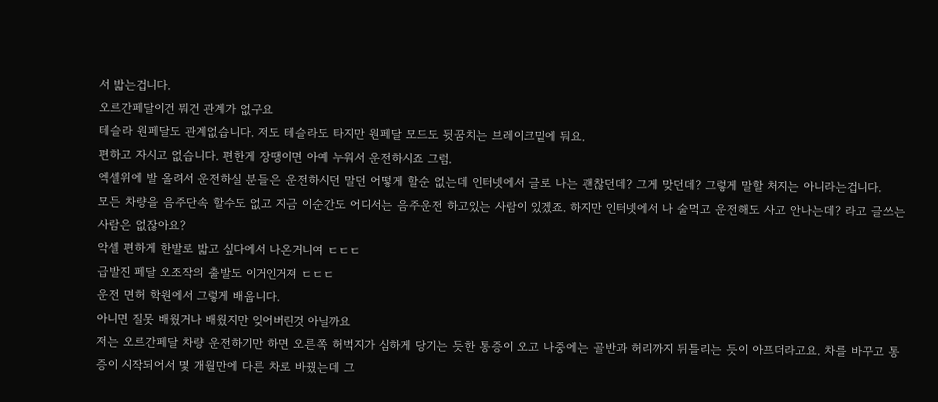서 밟는겁니다.
오르간페달이건 뭐건 관계가 없구요
테슬라 원페달도 관계없습니다. 저도 테슬라도 타지만 원페달 모드도 뒷꿈치는 브레이크밑에 둬요.
편하고 자시고 없습니다. 편한게 장땡이면 아예 누워서 운전하시죠 그럼.
엑셀위에 발 올려서 운전하실 분들은 운전하시던 말던 어떻게 할순 없는데 인터넷에서 글로 나는 괜찮던데? 그게 맞던데? 그렇게 말할 처지는 아니라는겁니다.
모든 차량을 음주단속 할수도 없고 지금 이순간도 어디서는 음주운전 하고있는 사람이 있겠죠. 하지만 인터넷에서 나 술먹고 운전해도 사고 안나는데? 라고 글쓰는 사람은 없잖아요?
악셀 편하게 한발로 밟고 싶다에서 나온거니여 ㄷㄷㄷ
급발진 페달 오조작의 출발도 이거인거져 ㄷㄷㄷ
운전 면허 학원에서 그렇게 배웁니다.
아니면 질못 배웠거나 배웠지만 잊어버린것 아닐까요
저는 오르간페달 차량 운전하기만 하면 오른쪽 허벅지가 심하게 당기는 듯한 통증이 오고 나중에는 골반과 허리까지 뒤틀리는 듯이 아프더라고요. 차를 바꾸고 통증이 시작되어서 몇 개월만에 다른 차로 바꿨는데 그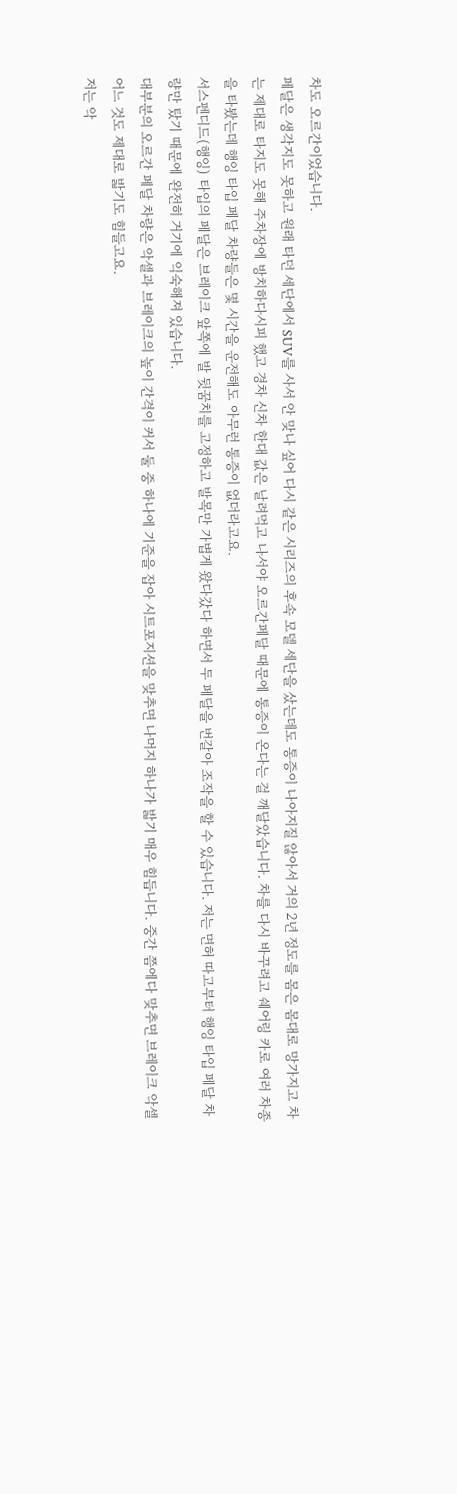차도 오르간이었습니다.
페달은 생각지도 못하고 원래 타던 세단에서 SUV를 사서 안 맞나 싶어 다시 같은 시리즈의 후속 모델 세단을 샀는데도 통증이 나아지질 않아서 거의 2년 정도를 몸은 몸대로 망가지고 차는 제대로 타지도 못해 주차장에 방치하다시피 했고 경차 신차 한대 값은 날려먹고 나서야 오르간페달 때문에 통증이 온다는 걸 깨달았습니다. 차를 다시 바꾸려고 쉐어링 카로 여러 차종을 타봤는데 행잉 타입 페달 차량들은 몇 시간을 운전해도 아무런 통증이 없더라고요.
서스펜디드(행잉) 타입의 페달은 브레이크 앞쪽에 발 뒷꿈치를 고정하고 발목만 가볍게 왔다갔다 하면서 두 페달을 번갈아 조작을 할 수 있습니다. 저는 면허 따고부터 행잉 타입 페달 차량만 탔기 때문에 완전히 거기에 익숙해져 있습니다.
대부분의 오르간 페달 차량은 악셀과 브레이크의 높이 간격이 커서 둘 중 하나에 기준을 잡아 시트포지션을 맞추면 나머지 하나가 밟기 매우 힘듭니다. 중간 쯤에다 맞추면 브레이크 악셀 어느 것도 제대로 밟기도 힘들고요.
저는 악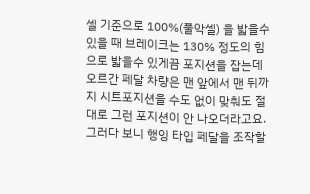셀 기준으로 100%(풀악셀) 을 밟을수 있을 때 브레이크는 130% 정도의 힘으로 밟을수 있게끔 포지션을 잡는데 오르간 페달 차량은 맨 앞에서 맨 뒤까지 시트포지션을 수도 없이 맞춰도 절대로 그런 포지션이 안 나오더라고요.
그러다 보니 행잉 타입 페달을 조작할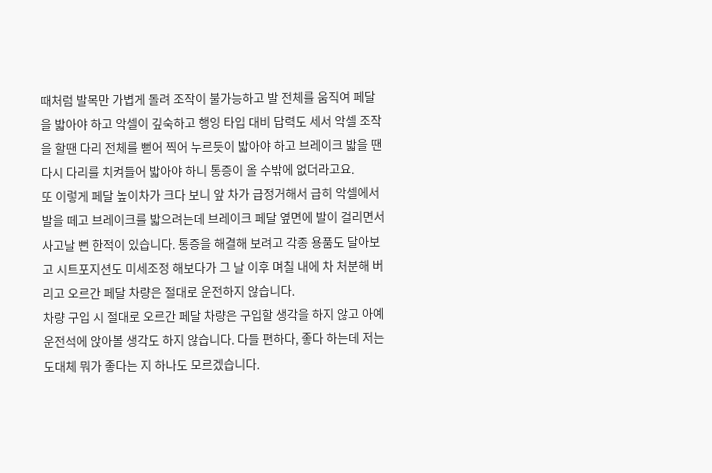때처럼 발목만 가볍게 돌려 조작이 불가능하고 발 전체를 움직여 페달을 밟아야 하고 악셀이 깊숙하고 행잉 타입 대비 답력도 세서 악셀 조작을 할땐 다리 전체를 뻗어 찍어 누르듯이 밟아야 하고 브레이크 밟을 땐 다시 다리를 치켜들어 밟아야 하니 통증이 올 수밖에 없더라고요.
또 이렇게 페달 높이차가 크다 보니 앞 차가 급정거해서 급히 악셀에서 발을 떼고 브레이크를 밟으려는데 브레이크 페달 옆면에 발이 걸리면서 사고날 뻔 한적이 있습니다. 통증을 해결해 보려고 각종 용품도 달아보고 시트포지션도 미세조정 해보다가 그 날 이후 며칠 내에 차 처분해 버리고 오르간 페달 차량은 절대로 운전하지 않습니다.
차량 구입 시 절대로 오르간 페달 차량은 구입할 생각을 하지 않고 아예 운전석에 앉아볼 생각도 하지 않습니다. 다들 편하다, 좋다 하는데 저는 도대체 뭐가 좋다는 지 하나도 모르겠습니다.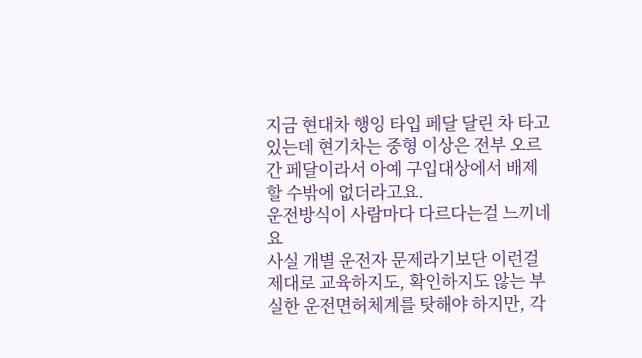지금 현대차 행잉 타입 페달 달린 차 타고 있는데 현기차는 중형 이상은 전부 오르간 페달이라서 아예 구입대상에서 배제할 수밖에 없더라고요.
운전방식이 사람마다 다르다는걸 느끼네요
사실 개별 운전자 문제라기보단 이런걸 제대로 교육하지도, 확인하지도 않는 부실한 운전면허체계를 탓해야 하지만, 각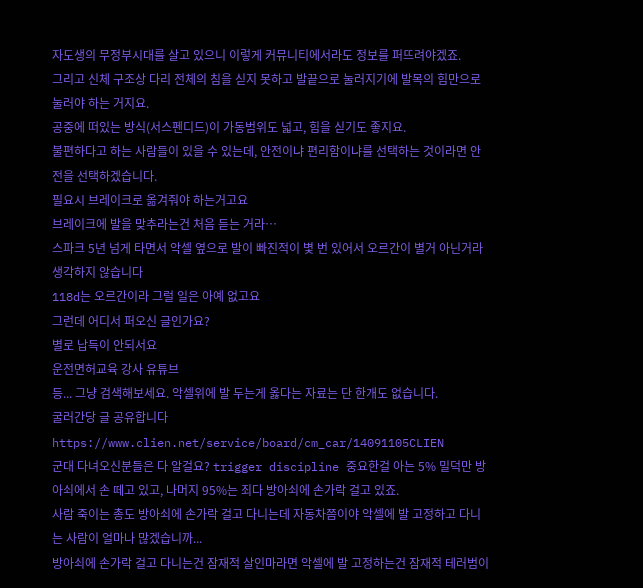자도생의 무정부시대를 살고 있으니 이렇게 커뮤니티에서라도 정보를 퍼뜨려야겠죠.
그리고 신체 구조상 다리 전체의 침을 싣지 못하고 발끝으로 눌러지기에 발목의 힘만으로 눌러야 하는 거지요.
공중에 떠있는 방식(서스펜디드)이 가동범위도 넓고, 힘을 싣기도 좋지요.
불편하다고 하는 사람들이 있을 수 있는데, 안전이냐 편리함이냐를 선택하는 것이라면 안전을 선택하겠습니다.
필요시 브레이크로 옮겨줘야 하는거고요
브레이크에 발을 맞추라는건 처음 듣는 거라…
스파크 5년 넘게 타면서 악셀 옆으로 발이 빠진적이 볓 번 있어서 오르간이 별거 아닌거라 생각하지 않습니다
118d는 오르간이라 그럴 일은 아예 없고요
그런데 어디서 퍼오신 글인가요?
별로 납득이 안되서요
운전면허교육 강사 유튜브
등... 그냥 검색해보세요. 악셀위에 발 두는게 옳다는 자료는 단 한개도 없습니다.
굴러간당 글 공유합니다
https://www.clien.net/service/board/cm_car/14091105CLIEN
군대 다녀오신분들은 다 알걸요? trigger discipline 중요한걸 아는 5% 밀덕만 방아쇠에서 손 떼고 있고, 나머지 95%는 죄다 방아쇠에 손가락 걸고 있죠.
사람 죽이는 총도 방아쇠에 손가락 걸고 다니는데 자동차쯤이야 악셀에 발 고정하고 다니는 사람이 얼마나 많겠습니까...
방아쇠에 손가락 걸고 다니는건 잠재적 살인마라면 악셀에 발 고정하는건 잠재적 테러범이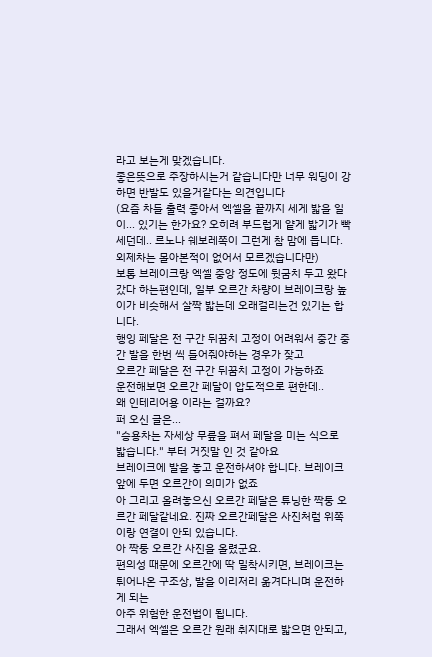라고 보는게 맞겠습니다.
좋은뜻으로 주장하시는거 같습니다만 너무 워딩이 강하면 반발도 있을거같다는 의견입니다
(요즘 차들 출력 좋아서 엑셀을 끝까지 세게 밟을 일이... 있기는 한가요? 오히려 부드럽게 얕게 밟기가 빡세던데.. 르노나 쉐보레쪽이 그런게 참 맘에 듭니다. 외제차는 몰아본적이 없어서 모르겠습니다만)
보통 브레이크랑 엑셀 중앙 정도에 뒷굼치 두고 왔다갔다 하는편인데, 일부 오르간 차량이 브레이크랑 높이가 비슷해서 살짝 밟는데 오래걸리는건 있기는 합니다.
행잉 페달은 전 구간 뒤꿈치 고정이 어려워서 중간 중간 발을 한번 씩 들어줘야하는 경우가 잦고
오르간 페달은 전 구간 뒤꿈치 고정이 가능하죠
운전해보면 오르간 페달이 압도적으로 편한데..
왜 인테리어용 이라는 걸까요?
퍼 오신 글은...
"승용차는 자세상 무릎을 펴서 페달을 미는 식으로 밟습니다." 부터 거짓말 인 것 같아요
브레이크에 발을 놓고 운전하셔야 합니다. 브레이크 앞에 두면 오르간이 의미가 없죠
아 그리고 올려놓으신 오르간 페달은 튜닝한 짝퉁 오르간 페달같네요. 진짜 오르간페달은 사진처럼 위쪽이랑 연결이 안되 있습니다.
아 짝퉁 오르간 사진을 올렸군요.
편의성 때문에 오르간에 딱 밀착시키면, 브레이크는 튀어나온 구조상, 발을 이리저리 옮겨다니며 운전하게 되는
아주 위험한 운전법이 됩니다.
그래서 엑셀은 오르간 원래 취지대로 밟으면 안되고,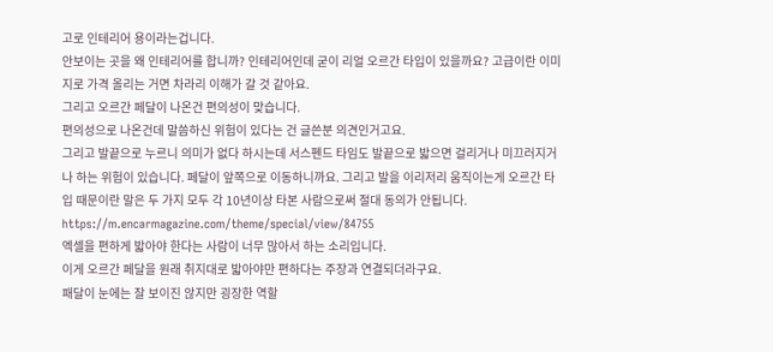고로 인테리어 용이라는겁니다.
안보이는 곳을 왜 인테리어를 합니까? 인테리어인데 굳이 리얼 오르간 타입이 있을까요? 고급이란 이미지로 가격 올리는 거면 차라리 이해가 갈 것 같아요.
그리고 오르간 페달이 나온건 편의성이 맞습니다.
편의성으로 나온건데 말씀하신 위험이 있다는 건 글쓴분 의견인거고요.
그리고 발끝으로 누르니 의미가 없다 하시는데 서스펜드 타임도 발끝으로 밟으면 걸리거나 미끄러지거나 하는 위험이 있습니다. 페달이 앞쪽으로 이동하니까요. 그리고 발을 이리저리 움직이는게 오르간 타입 때문이란 말은 두 가지 모두 각 10년이상 타본 사람으로써 절대 동의가 안됩니다.
https://m.encarmagazine.com/theme/special/view/84755
엑셀을 편하게 밟아야 한다는 사람이 너무 많아서 하는 소리입니다.
이게 오르간 페달을 원래 취지대로 밟아야만 편하다는 주장과 연결되더라구요.
패달이 눈에는 잘 보이진 않지만 굉장한 역할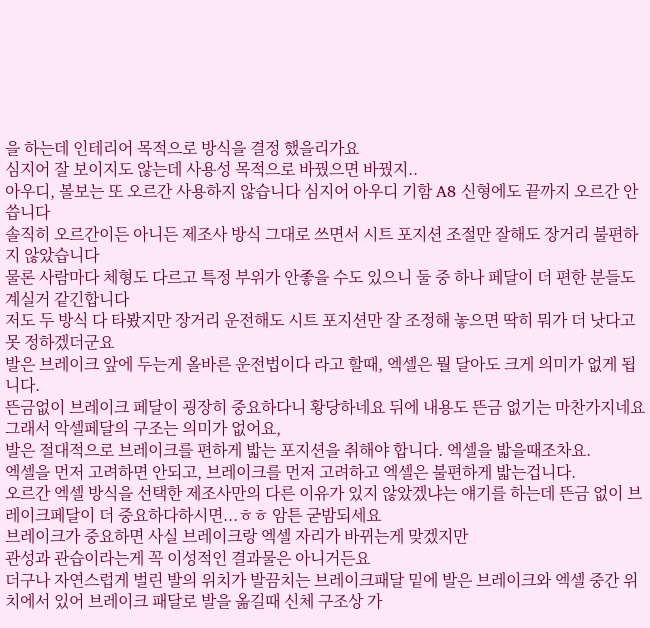을 하는데 인테리어 목적으로 방식을 결정 했을리가요
심지어 잘 보이지도 않는데 사용성 목적으로 바꿨으면 바꿨지..
아우디, 볼보는 또 오르간 사용하지 않습니다 심지어 아우디 기함 A8 신형에도 끝까지 오르간 안씁니다
솔직히 오르간이든 아니든 제조사 방식 그대로 쓰면서 시트 포지션 조절만 잘해도 장거리 불편하지 않았습니다
물론 사람마다 체형도 다르고 특정 부위가 안좋을 수도 있으니 둘 중 하나 페달이 더 편한 분들도 계실거 같긴합니다
저도 두 방식 다 타봤지만 장거리 운전해도 시트 포지션만 잘 조정해 놓으면 딱히 뭐가 더 낫다고 못 정하겠더군요
발은 브레이크 앞에 두는게 올바른 운전법이다 라고 할때, 엑셀은 뭘 달아도 크게 의미가 없게 됩니다.
뜬금없이 브레이크 페달이 굉장히 중요하다니 황당하네요 뒤에 내용도 뜬금 없기는 마찬가지네요
그래서 악셀페달의 구조는 의미가 없어요,
발은 절대적으로 브레이크를 편하게 밟는 포지션을 취해야 합니다. 엑셀을 밟을때조차요.
엑셀을 먼저 고려하면 안되고, 브레이크를 먼저 고려하고 엑셀은 불편하게 밟는겁니다.
오르간 엑셀 방식을 선택한 제조사만의 다른 이유가 있지 않았겠냐는 얘기를 하는데 뜬금 없이 브레이크페달이 더 중요하다하시면...ㅎㅎ 암튼 굳밤되세요
브레이크가 중요하면 사실 브레이크랑 엑셀 자리가 바뀌는게 맞겠지만
관성과 관습이라는게 꼭 이성적인 결과물은 아니거든요
더구나 자연스럽게 벌린 발의 위치가 발끔치는 브레이크패달 밑에 발은 브레이크와 엑셀 중간 위치에서 있어 브레이크 패달로 발을 옮길때 신체 구조상 가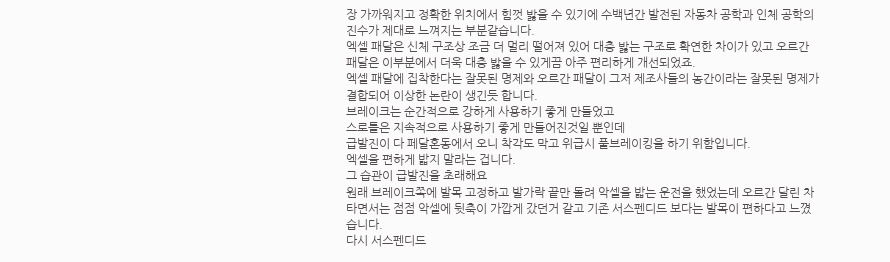장 가까워지고 정확한 위치에서 힘껏 밣을 수 있기에 수백년간 발전된 자동차 공학과 인체 공학의 진수가 제대로 느껴지는 부분같습니다.
엑셀 패달은 신체 구조상 조금 더 멀리 떨어져 있어 대충 밣는 구조로 확연한 차이가 있고 오르간 패달은 이부분에서 더욱 대충 밣을 수 있게끔 아주 편리하게 개선되었죠.
엑셀 패달에 집착한다는 잘못된 명제와 오르간 패달이 그저 제조사들의 농간이라는 잘못된 명제가 결합되어 이상한 논란이 생긴듯 합니다.
브레이크는 순간적으로 강하게 사용하기 좋게 만들었고
스로틀은 지속적으로 사용하기 좋게 만들어진것일 뿐인데
급발진이 다 페달혼동에서 오니 착각도 막고 위급시 풀브레이킹을 하기 위함입니다.
엑셀을 편하게 밟지 말라는 겁니다.
그 습관이 급발진을 초래해요
원래 브레이크쪽에 발목 고정하고 발가락 끝만 돌려 악셀을 밟는 운전을 했었는데 오르간 달린 차 타면서는 점점 악셀에 뒷축이 가깝게 갔던거 같고 기존 서스펜디드 보다는 발목이 편하다고 느꼈습니다.
다시 서스펜디드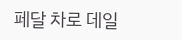페달 차로 데일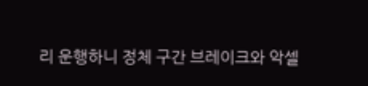리 운행하니 정체 구간 브레이크와 악셀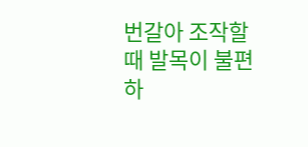번갈아 조작할 때 발목이 불편하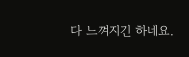다 느껴지긴 하네요.